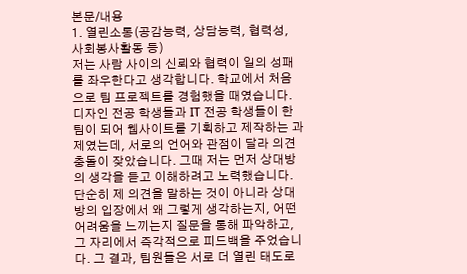본문/내용
1. 열린소통(공감능력, 상담능력, 협력성, 사회봉사활동 등)
저는 사람 사이의 신뢰와 협력이 일의 성패를 좌우한다고 생각합니다. 학교에서 처음으로 팀 프로젝트를 경험했을 때였습니다. 디자인 전공 학생들과 IT 전공 학생들이 한 팀이 되어 웹사이트를 기획하고 제작하는 과제였는데, 서로의 언어와 관점이 달라 의견 충돌이 잦았습니다. 그때 저는 먼저 상대방의 생각을 듣고 이해하려고 노력했습니다. 단순히 제 의견을 말하는 것이 아니라 상대방의 입장에서 왜 그렇게 생각하는지, 어떤 어려움을 느끼는지 질문을 통해 파악하고, 그 자리에서 즉각적으로 피드백을 주었습니다. 그 결과, 팀원들은 서로 더 열린 태도로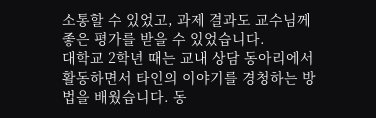소통할 수 있었고, 과제 결과도 교수님께 좋은 평가를 받을 수 있었습니다.
대학교 2학년 때는 교내 상담 동아리에서 활동하면서 타인의 이야기를 경청하는 방법을 배웠습니다. 동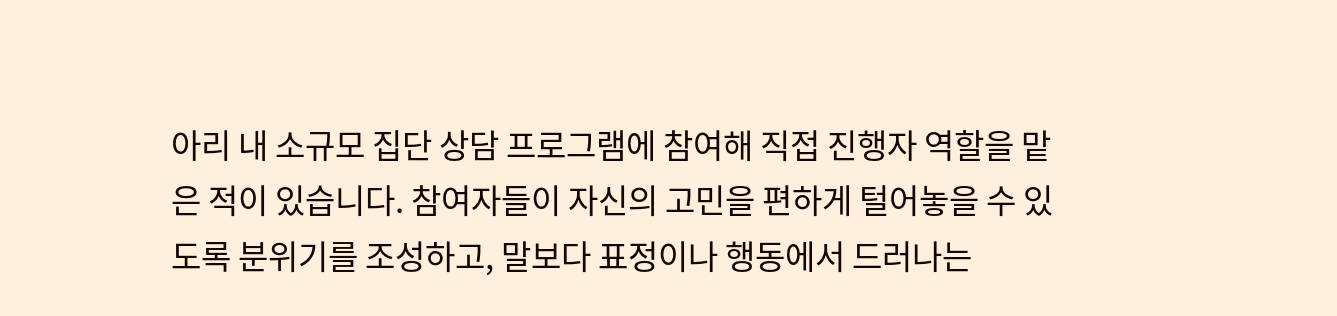아리 내 소규모 집단 상담 프로그램에 참여해 직접 진행자 역할을 맡은 적이 있습니다. 참여자들이 자신의 고민을 편하게 털어놓을 수 있도록 분위기를 조성하고, 말보다 표정이나 행동에서 드러나는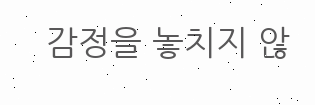감정을 놓치지 않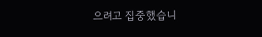으려고 집중했습니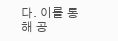다. 이를 통해 공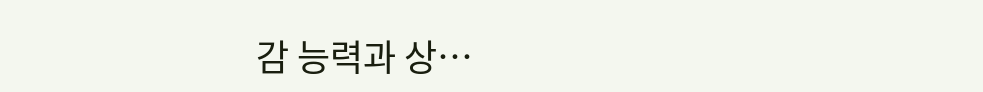감 능력과 상…